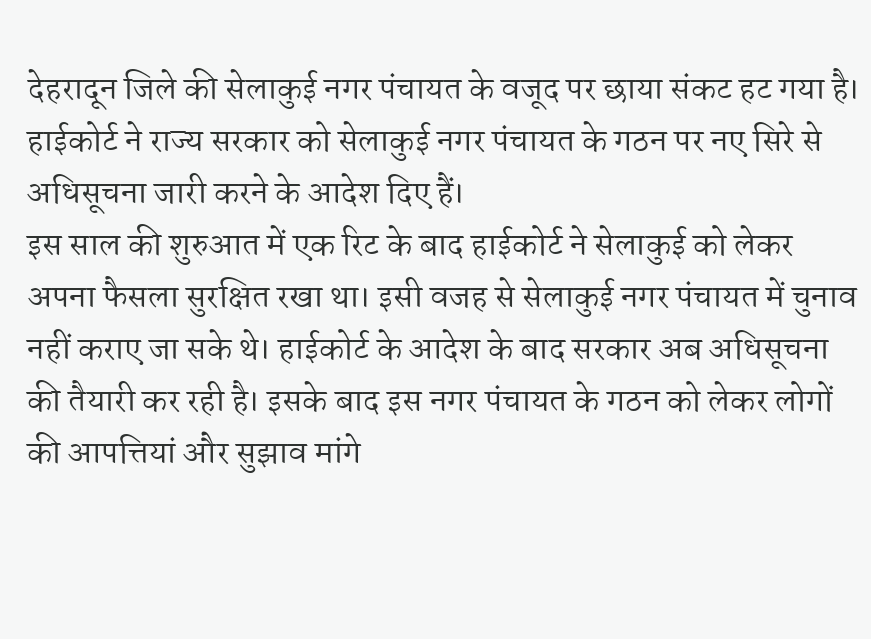देहरादून जिले की सेलाकुई नगर पंचायत के वजूद पर छाया संकट हट गया है। हाईकोर्ट ने राज्य सरकार को सेलाकुई नगर पंचायत के गठन पर नए सिरे से अधिसूचना जारी करने के आदेश दिए हैं।
इस साल की शुरुआत में एक रिट के बाद हाईकोर्ट ने सेलाकुई को लेकर अपना फैसला सुरक्षित रखा था। इसी वजह से सेलाकुई नगर पंचायत में चुनाव नहीं कराए जा सके थे। हाईकोर्ट के आदेश के बाद सरकार अब अधिसूचना की तैयारी कर रही है। इसके बाद इस नगर पंचायत के गठन को लेकर लोगों की आपत्तियां और सुझाव मांगे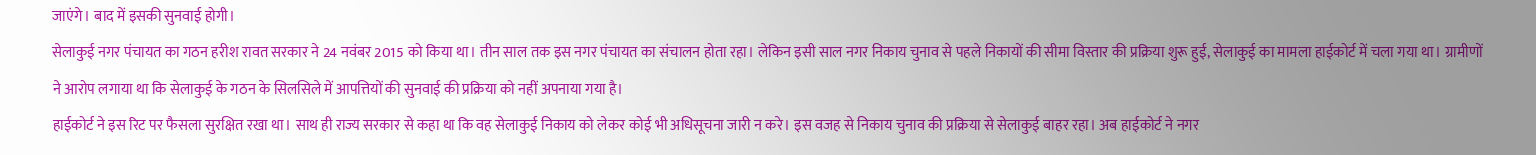जाएंगे। बाद में इसकी सुनवाई होगी।
सेलाकुई नगर पंचायत का गठन हरीश रावत सरकार ने 24 नवंबर 2015 को किया था। तीन साल तक इस नगर पंचायत का संचालन होता रहा। लेकिन इसी साल नगर निकाय चुनाव से पहले निकायों की सीमा विस्तार की प्रक्रिया शुरू हुई, सेलाकुई का मामला हाईकोर्ट में चला गया था। ग्रामीणों ने आरोप लगाया था कि सेलाकुई के गठन के सिलसिले में आपत्तियों की सुनवाई की प्रक्रिया को नहीं अपनाया गया है।
हाईकोर्ट ने इस रिट पर फैसला सुरक्षित रखा था। साथ ही राज्य सरकार से कहा था कि वह सेलाकुई निकाय को लेकर कोई भी अधिसूचना जारी न करे। इस वजह से निकाय चुनाव की प्रक्रिया से सेलाकुई बाहर रहा। अब हाईकोर्ट ने नगर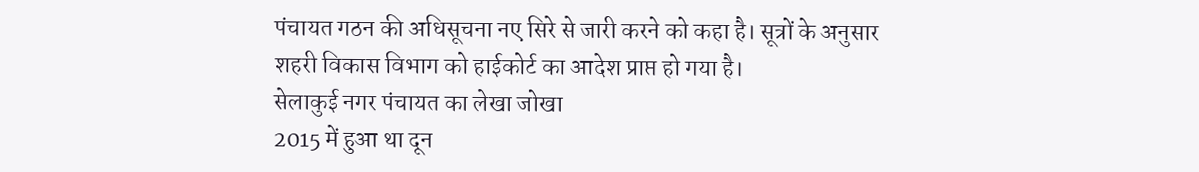पंचायत गठन की अधिसूचना नए सिरे से जारी करने को कहा है। सूत्रों के अनुसार शहरी विकास विभाग को हाईकोर्ट का आदेश प्राप्त हो गया है।
सेलाकुई नगर पंचायत का लेखा जोखा
2015 में हुआ था दून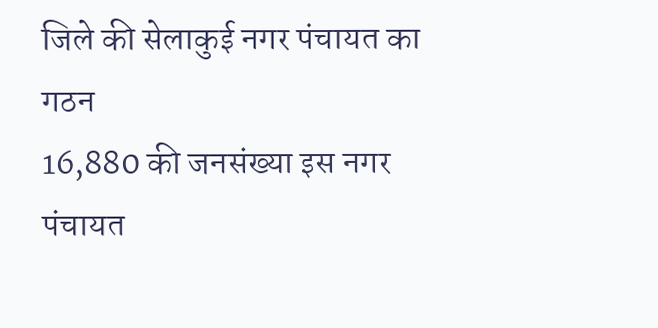जिले की सेलाकुई नगर पंचायत का गठन
16,880 की जनसंख्या इस नगर पंचायत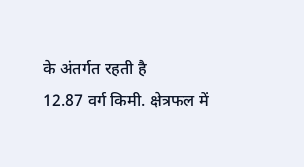के अंतर्गत रहती है
12.87 वर्ग किमी. क्षेत्रफल में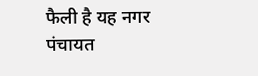फैली है यह नगर पंचायत